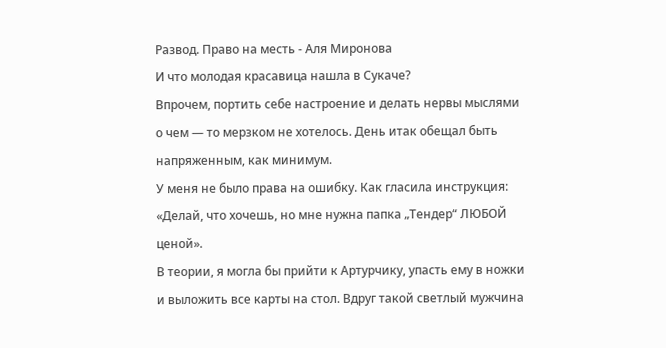Развод. Право на месть - Аля Миронова
И что молодая красавица нашла в Сукаче?
Впрочем, портить себе настроение и делать нервы мыслями о чем — то мерзком не хотелось. День итак обещал быть напряженным, как минимум.
У меня не было права на ошибку. Как гласила инструкция: «Делай, что хочешь, но мне нужна папка „Тендер“ ЛЮБОЙ ценой».
В теории, я могла бы прийти к Артурчику, упасть ему в ножки и выложить все карты на стол. Вдруг такой светлый мужчина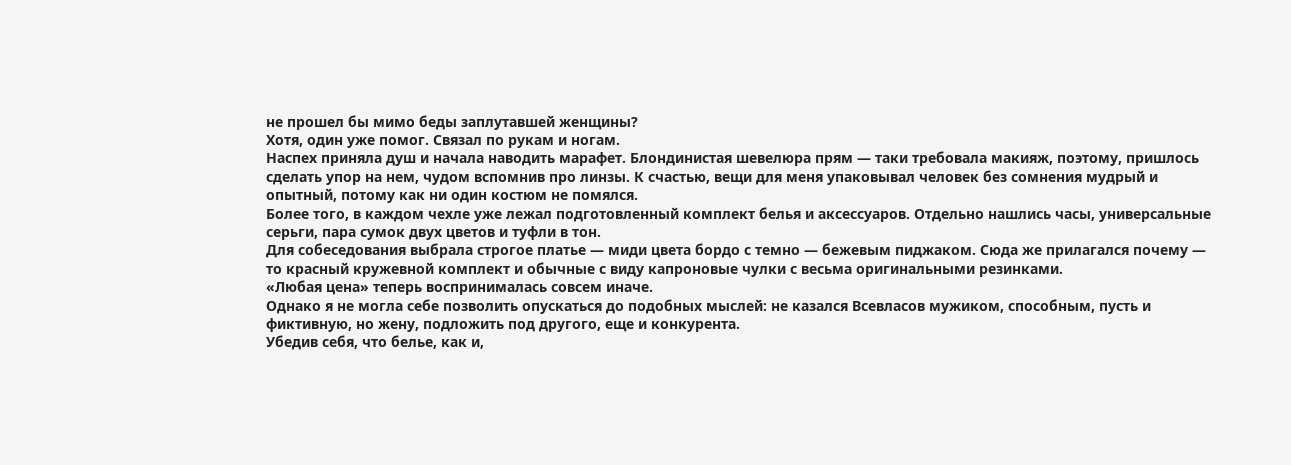не прошел бы мимо беды заплутавшей женщины?
Хотя, один уже помог. Связал по рукам и ногам.
Наспех приняла душ и начала наводить марафет. Блондинистая шевелюра прям — таки требовала макияж, поэтому, пришлось сделать упор на нем, чудом вспомнив про линзы. К счастью, вещи для меня упаковывал человек без сомнения мудрый и опытный, потому как ни один костюм не помялся.
Более того, в каждом чехле уже лежал подготовленный комплект белья и аксессуаров. Отдельно нашлись часы, универсальные серьги, пара сумок двух цветов и туфли в тон.
Для собеседования выбрала строгое платье — миди цвета бордо с темно — бежевым пиджаком. Сюда же прилагался почему — то красный кружевной комплект и обычные с виду капроновые чулки с весьма оригинальными резинками.
«Любая цена» теперь воспринималась совсем иначе.
Однако я не могла себе позволить опускаться до подобных мыслей: не казался Всевласов мужиком, способным, пусть и фиктивную, но жену, подложить под другого, еще и конкурента.
Убедив себя, что белье, как и,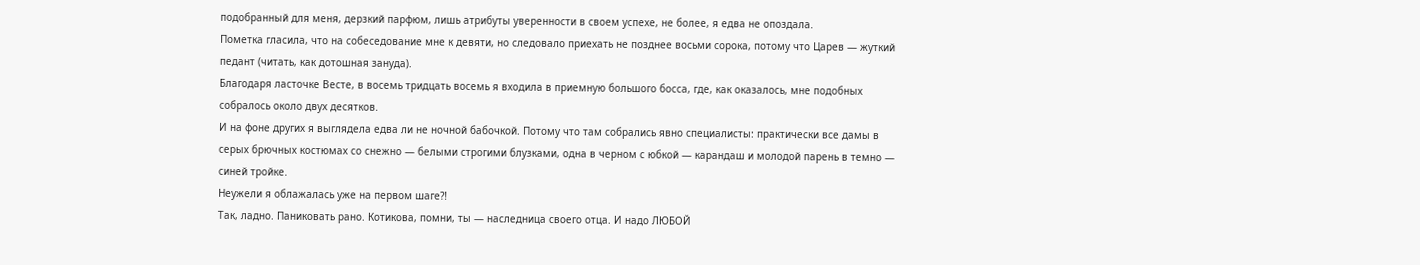подобранный для меня, дерзкий парфюм, лишь атрибуты уверенности в своем успехе, не более, я едва не опоздала.
Пометка гласила, что на собеседование мне к девяти, но следовало приехать не позднее восьми сорока, потому что Царев — жуткий педант (читать, как дотошная зануда).
Благодаря ласточке Весте, в восемь тридцать восемь я входила в приемную большого босса, где, как оказалось, мне подобных собралось около двух десятков.
И на фоне других я выглядела едва ли не ночной бабочкой. Потому что там собрались явно специалисты: практически все дамы в серых брючных костюмах со снежно — белыми строгими блузками, одна в черном с юбкой — карандаш и молодой парень в темно — синей тройке.
Неужели я облажалась уже на первом шаге⁈
Так, ладно. Паниковать рано. Котикова, помни, ты — наследница своего отца. И надо ЛЮБОЙ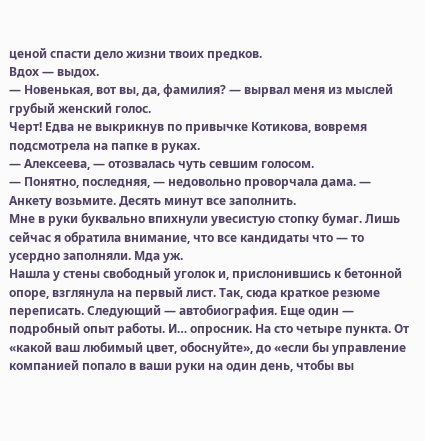ценой спасти дело жизни твоих предков.
Вдох — выдох.
— Новенькая, вот вы, да, фамилия? — вырвал меня из мыслей грубый женский голос.
Черт! Едва не выкрикнув по привычке Котикова, вовремя подсмотрела на папке в руках.
— Алексеева, — отозвалась чуть севшим голосом.
— Понятно, последняя, — недовольно проворчала дама. — Анкету возьмите. Десять минут все заполнить.
Мне в руки буквально впихнули увесистую стопку бумаг. Лишь сейчас я обратила внимание, что все кандидаты что — то усердно заполняли. Мда уж.
Нашла у стены свободный уголок и, прислонившись к бетонной опоре, взглянула на первый лист. Так, сюда краткое резюме переписать. Следующий — автобиография. Еще один — подробный опыт работы. И… опросник. На сто четыре пункта. От «какой ваш любимый цвет, обоснуйте», до «если бы управление компанией попало в ваши руки на один день, чтобы вы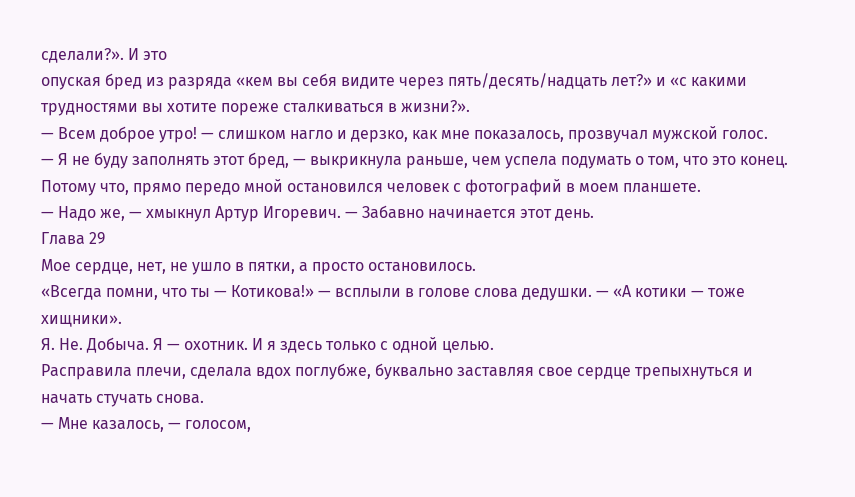сделали?». И это
опуская бред из разряда «кем вы себя видите через пять/десять/надцать лет?» и «с какими трудностями вы хотите пореже сталкиваться в жизни?».
— Всем доброе утро! — слишком нагло и дерзко, как мне показалось, прозвучал мужской голос.
— Я не буду заполнять этот бред, — выкрикнула раньше, чем успела подумать о том, что это конец.
Потому что, прямо передо мной остановился человек с фотографий в моем планшете.
— Надо же, — хмыкнул Артур Игоревич. — Забавно начинается этот день.
Глава 29
Мое сердце, нет, не ушло в пятки, а просто остановилось.
«Всегда помни, что ты — Котикова!» — всплыли в голове слова дедушки. — «А котики — тоже хищники».
Я. Не. Добыча. Я — охотник. И я здесь только с одной целью.
Расправила плечи, сделала вдох поглубже, буквально заставляя свое сердце трепыхнуться и начать стучать снова.
— Мне казалось, — голосом,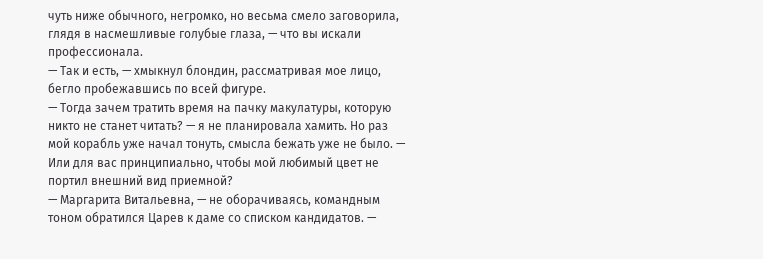чуть ниже обычного, негромко, но весьма смело заговорила, глядя в насмешливые голубые глаза, — что вы искали профессионала.
— Так и есть, — хмыкнул блондин, рассматривая мое лицо, бегло пробежавшись по всей фигуре.
— Тогда зачем тратить время на пачку макулатуры, которую никто не станет читать? — я не планировала хамить. Но раз мой корабль уже начал тонуть, смысла бежать уже не было. — Или для вас принципиально, чтобы мой любимый цвет не портил внешний вид приемной?
— Маргарита Витальевна, — не оборачиваясь, командным тоном обратился Царев к даме со списком кандидатов. —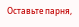Оставьте парня,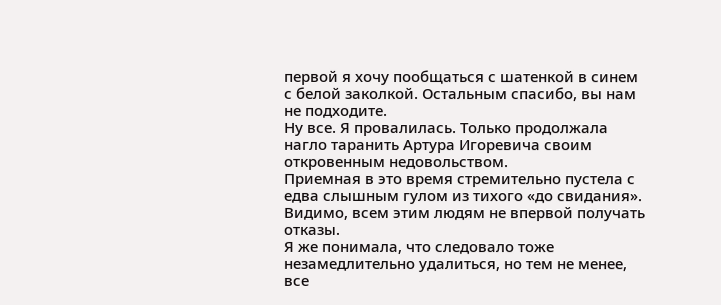первой я хочу пообщаться с шатенкой в синем с белой заколкой. Остальным спасибо, вы нам не подходите.
Ну все. Я провалилась. Только продолжала нагло таранить Артура Игоревича своим откровенным недовольством.
Приемная в это время стремительно пустела с едва слышным гулом из тихого «до свидания». Видимо, всем этим людям не впервой получать отказы.
Я же понимала, что следовало тоже незамедлительно удалиться, но тем не менее, все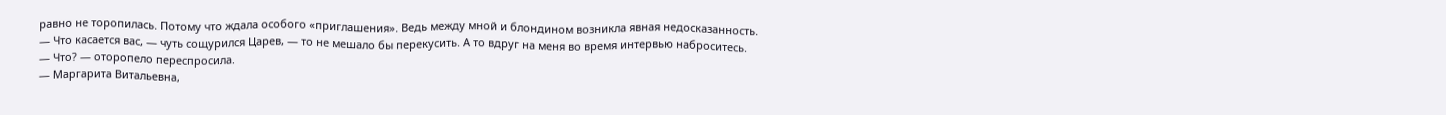равно не торопилась. Потому что ждала особого «приглашения». Ведь между мной и блондином возникла явная недосказанность.
— Что касается вас, — чуть сощурился Царев, — то не мешало бы перекусить. А то вдруг на меня во время интервью наброситесь.
— Что? — оторопело переспросила.
— Маргарита Витальевна,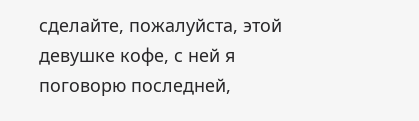сделайте, пожалуйста, этой девушке кофе, с ней я поговорю последней,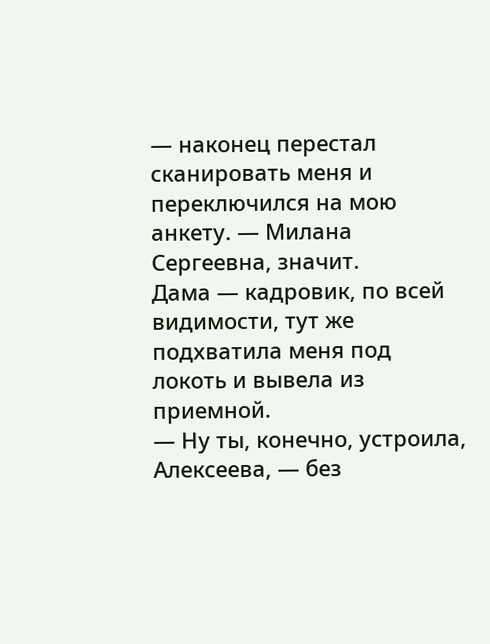— наконец перестал сканировать меня и переключился на мою анкету. — Милана Сергеевна, значит.
Дама — кадровик, по всей видимости, тут же подхватила меня под локоть и вывела из приемной.
— Ну ты, конечно, устроила, Алексеева, — без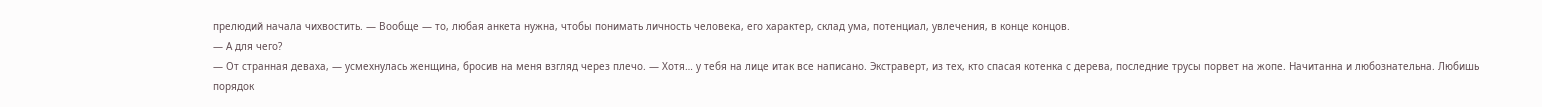прелюдий начала чихвостить. — Вообще — то, любая анкета нужна, чтобы понимать личность человека, его характер, склад ума, потенциал, увлечения, в конце концов.
— А для чего?
— От странная деваха, — усмехнулась женщина, бросив на меня взгляд через плечо. — Хотя… у тебя на лице итак все написано. Экстраверт, из тех, кто спасая котенка с дерева, последние трусы порвет на жопе. Начитанна и любознательна. Любишь порядок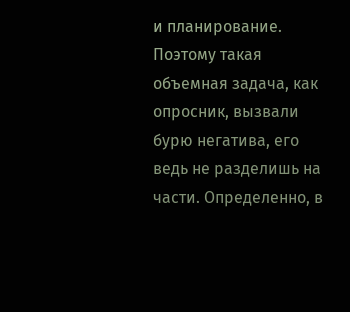и планирование. Поэтому такая объемная задача, как опросник, вызвали бурю негатива, его ведь не разделишь на части. Определенно, в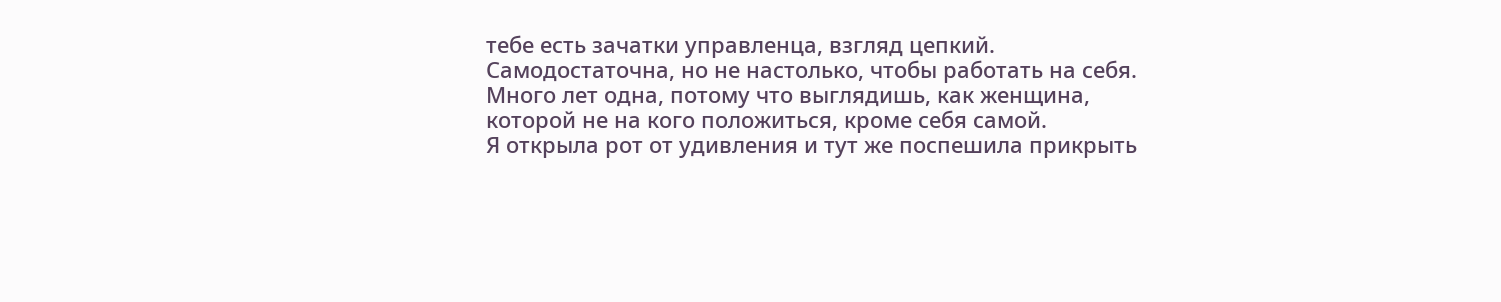тебе есть зачатки управленца, взгляд цепкий. Самодостаточна, но не настолько, чтобы работать на себя. Много лет одна, потому что выглядишь, как женщина, которой не на кого положиться, кроме себя самой.
Я открыла рот от удивления и тут же поспешила прикрыть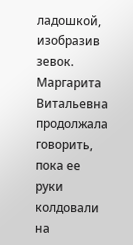ладошкой, изобразив зевок.
Маргарита Витальевна продолжала говорить, пока ее руки колдовали на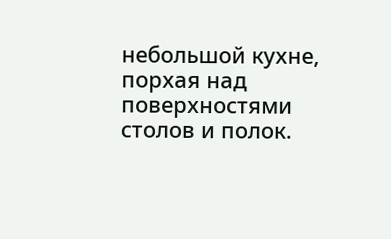небольшой кухне, порхая над поверхностями столов и полок.